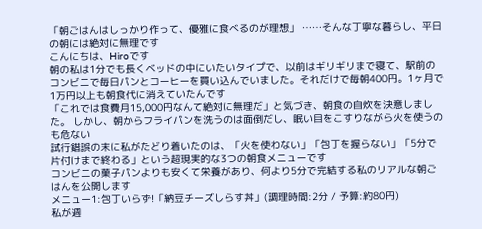「朝ごはんはしっかり作って、優雅に食べるのが理想」 ……そんな丁寧な暮らし、平日の朝には絶対に無理です
こんにちは、Hiroです
朝の私は1分でも長くベッドの中にいたいタイプで、以前はギリギリまで寝て、駅前のコンビニで毎日パンとコーヒーを買い込んでいました。それだけで毎朝400円。1ヶ月で1万円以上も朝食代に消えていたんです
「これでは食費月15,000円なんて絶対に無理だ」と気づき、朝食の自炊を決意しました。 しかし、朝からフライパンを洗うのは面倒だし、眠い目をこすりながら火を使うのも危ない
試行錯誤の末に私がたどり着いたのは、「火を使わない」「包丁を握らない」「5分で片付けまで終わる」という超現実的な3つの朝食メニューです
コンビニの菓子パンよりも安くて栄養があり、何より5分で完結する私のリアルな朝ごはんを公開します
メニュー1:包丁いらず!「納豆チーズしらす丼」(調理時間:2分 / 予算:約80円)
私が週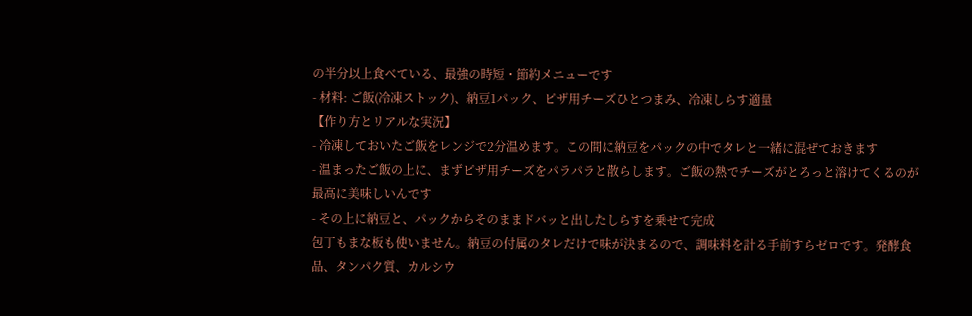の半分以上食べている、最強の時短・節約メニューです
- 材料: ご飯(冷凍ストック)、納豆1パック、ピザ用チーズひとつまみ、冷凍しらす適量
【作り方とリアルな実況】
- 冷凍しておいたご飯をレンジで2分温めます。この間に納豆をパックの中でタレと一緒に混ぜておきます
- 温まったご飯の上に、まずピザ用チーズをパラパラと散らします。ご飯の熱でチーズがとろっと溶けてくるのが最高に美味しいんです
- その上に納豆と、パックからそのままドバッと出したしらすを乗せて完成
包丁もまな板も使いません。納豆の付属のタレだけで味が決まるので、調味料を計る手前すらゼロです。発酵食品、タンパク質、カルシウ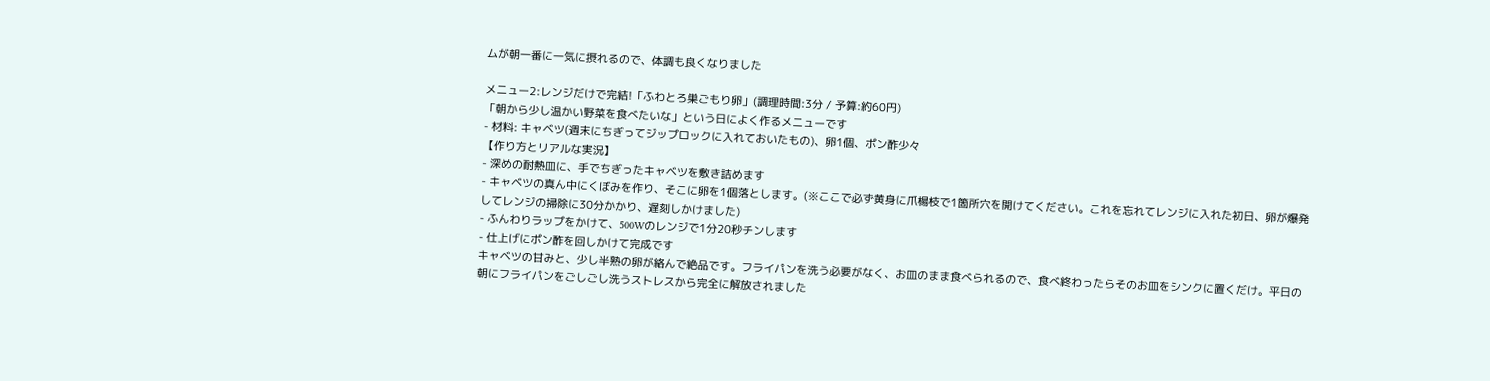ムが朝一番に一気に摂れるので、体調も良くなりました

メニュー2:レンジだけで完結!「ふわとろ巣ごもり卵」(調理時間:3分 / 予算:約60円)
「朝から少し温かい野菜を食べたいな」という日によく作るメニューです
- 材料: キャベツ(週末にちぎってジップロックに入れておいたもの)、卵1個、ポン酢少々
【作り方とリアルな実況】
- 深めの耐熱皿に、手でちぎったキャベツを敷き詰めます
- キャベツの真ん中にくぼみを作り、そこに卵を1個落とします。(※ここで必ず黄身に爪楊枝で1箇所穴を開けてください。これを忘れてレンジに入れた初日、卵が爆発してレンジの掃除に30分かかり、遅刻しかけました)
- ふんわりラップをかけて、500Wのレンジで1分20秒チンします
- 仕上げにポン酢を回しかけて完成です
キャベツの甘みと、少し半熟の卵が絡んで絶品です。フライパンを洗う必要がなく、お皿のまま食べられるので、食べ終わったらそのお皿をシンクに置くだけ。平日の朝にフライパンをごしごし洗うストレスから完全に解放されました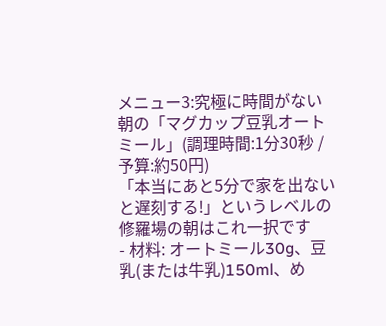メニュー3:究極に時間がない朝の「マグカップ豆乳オートミール」(調理時間:1分30秒 / 予算:約50円)
「本当にあと5分で家を出ないと遅刻する!」というレベルの修羅場の朝はこれ一択です
- 材料: オートミール30g、豆乳(または牛乳)150ml、め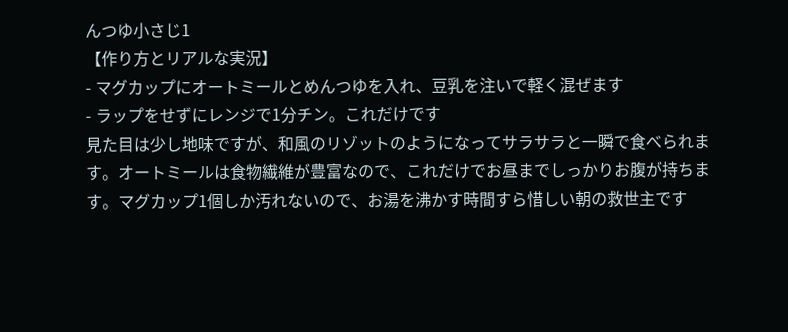んつゆ小さじ1
【作り方とリアルな実況】
- マグカップにオートミールとめんつゆを入れ、豆乳を注いで軽く混ぜます
- ラップをせずにレンジで1分チン。これだけです
見た目は少し地味ですが、和風のリゾットのようになってサラサラと一瞬で食べられます。オートミールは食物繊維が豊富なので、これだけでお昼までしっかりお腹が持ちます。マグカップ1個しか汚れないので、お湯を沸かす時間すら惜しい朝の救世主です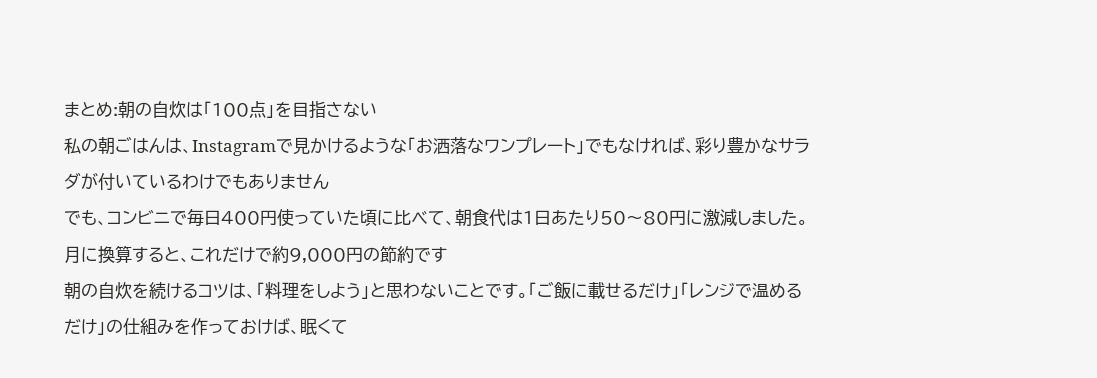まとめ:朝の自炊は「100点」を目指さない
私の朝ごはんは、Instagramで見かけるような「お洒落なワンプレート」でもなければ、彩り豊かなサラダが付いているわけでもありません
でも、コンビニで毎日400円使っていた頃に比べて、朝食代は1日あたり50〜80円に激減しました。月に換算すると、これだけで約9,000円の節約です
朝の自炊を続けるコツは、「料理をしよう」と思わないことです。「ご飯に載せるだけ」「レンジで温めるだけ」の仕組みを作っておけば、眠くて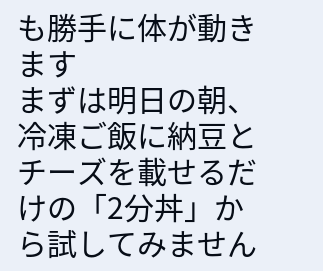も勝手に体が動きます
まずは明日の朝、冷凍ご飯に納豆とチーズを載せるだけの「2分丼」から試してみません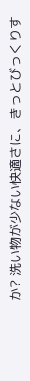か? 洗い物が少ない快適さに、きっとびっくりす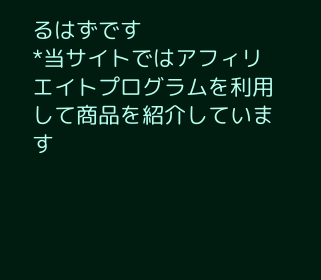るはずです
*当サイトではアフィリエイトプログラムを利用して商品を紹介しています